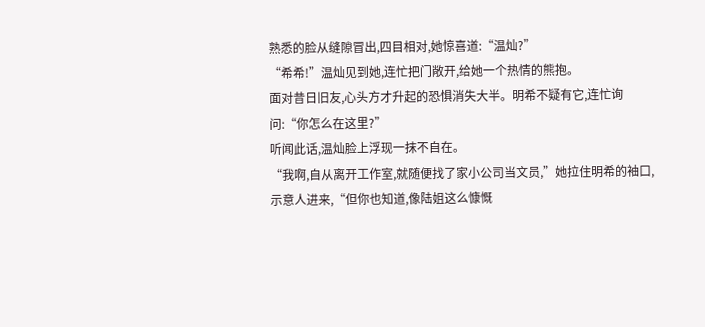熟悉的脸从缝隙冒出,四目相对,她惊喜道:“温灿?”
“希希!”温灿见到她,连忙把门敞开,给她一个热情的熊抱。
面对昔日旧友,心头方才升起的恐惧消失大半。明希不疑有它,连忙询问:“你怎么在这里?”
听闻此话,温灿脸上浮现一抹不自在。
“我啊,自从离开工作室,就随便找了家小公司当文员,”她拉住明希的袖口,示意人进来,“但你也知道,像陆姐这么慷慨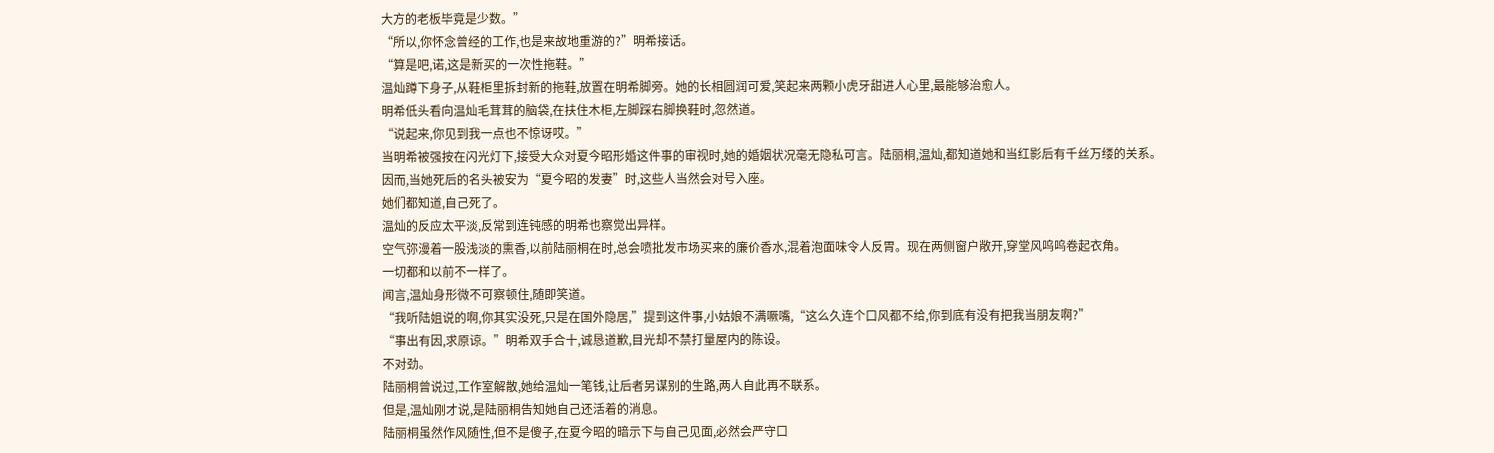大方的老板毕竟是少数。”
“所以,你怀念曾经的工作,也是来故地重游的?”明希接话。
“算是吧,诺,这是新买的一次性拖鞋。”
温灿蹲下身子,从鞋柜里拆封新的拖鞋,放置在明希脚旁。她的长相圆润可爱,笑起来两颗小虎牙甜进人心里,最能够治愈人。
明希低头看向温灿毛茸茸的脑袋,在扶住木柜,左脚踩右脚换鞋时,忽然道。
“说起来,你见到我一点也不惊讶哎。”
当明希被强按在闪光灯下,接受大众对夏今昭形婚这件事的审视时,她的婚姻状况毫无隐私可言。陆丽桐,温灿,都知道她和当红影后有千丝万缕的关系。
因而,当她死后的名头被安为“夏今昭的发妻”时,这些人当然会对号入座。
她们都知道,自己死了。
温灿的反应太平淡,反常到连钝感的明希也察觉出异样。
空气弥漫着一股浅淡的熏香,以前陆丽桐在时,总会喷批发市场买来的廉价香水,混着泡面味令人反胃。现在两侧窗户敞开,穿堂风呜呜卷起衣角。
一切都和以前不一样了。
闻言,温灿身形微不可察顿住,随即笑道。
“我听陆姐说的啊,你其实没死,只是在国外隐居,”提到这件事,小姑娘不满噘嘴,“这么久连个口风都不给,你到底有没有把我当朋友啊?”
“事出有因,求原谅。”明希双手合十,诚恳道歉,目光却不禁打量屋内的陈设。
不对劲。
陆丽桐曾说过,工作室解散,她给温灿一笔钱,让后者另谋别的生路,两人自此再不联系。
但是,温灿刚才说,是陆丽桐告知她自己还活着的消息。
陆丽桐虽然作风随性,但不是傻子,在夏今昭的暗示下与自己见面,必然会严守口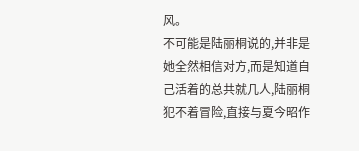风。
不可能是陆丽桐说的,并非是她全然相信对方,而是知道自己活着的总共就几人,陆丽桐犯不着冒险,直接与夏今昭作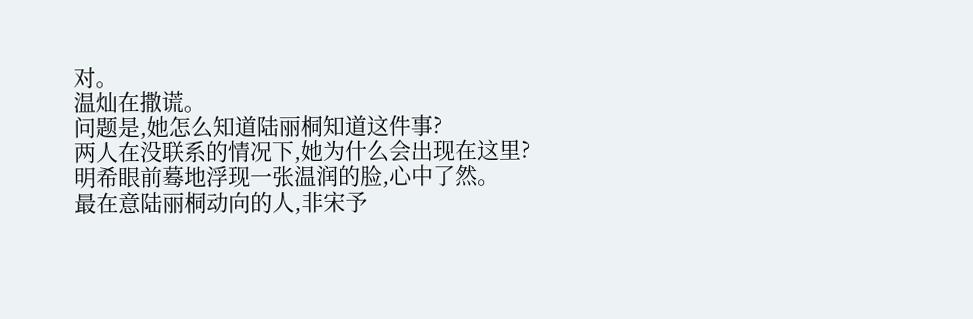对。
温灿在撒谎。
问题是,她怎么知道陆丽桐知道这件事?
两人在没联系的情况下,她为什么会出现在这里?
明希眼前蓦地浮现一张温润的脸,心中了然。
最在意陆丽桐动向的人,非宋予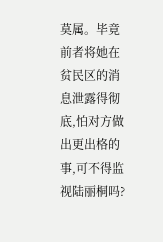莫属。毕竟前者将她在贫民区的消息泄露得彻底,怕对方做出更出格的事,可不得监视陆丽桐吗?